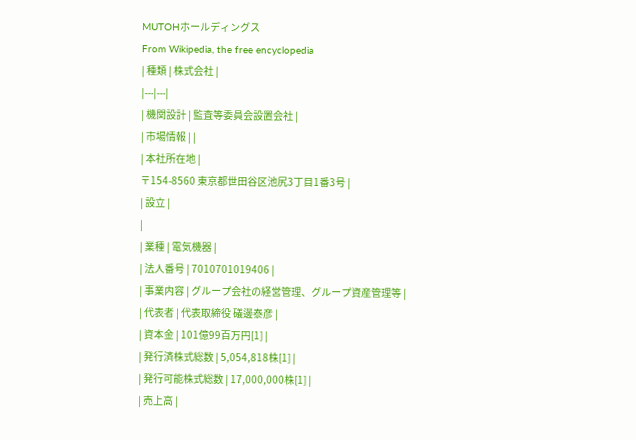MUTOHホールディングス
From Wikipedia, the free encyclopedia
| 種類 | 株式会社 |
|---|---|
| 機関設計 | 監査等委員会設置会社 |
| 市場情報 | |
| 本社所在地 |
〒154-8560 東京都世田谷区池尻3丁目1番3号 |
| 設立 |
|
| 業種 | 電気機器 |
| 法人番号 | 7010701019406 |
| 事業内容 | グループ会社の経営管理、グループ資産管理等 |
| 代表者 | 代表取締役 礒邊泰彦 |
| 資本金 | 101億99百万円[1] |
| 発行済株式総数 | 5,054,818株[1] |
| 発行可能株式総数 | 17,000,000株[1] |
| 売上高 |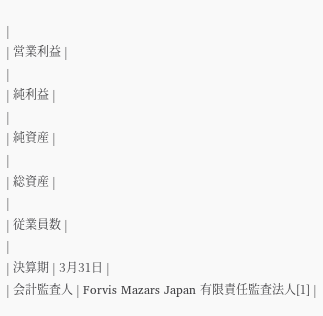|
| 営業利益 |
|
| 純利益 |
|
| 純資産 |
|
| 総資産 |
|
| 従業員数 |
|
| 決算期 | 3月31日 |
| 会計監査人 | Forvis Mazars Japan 有限責任監査法人[1] |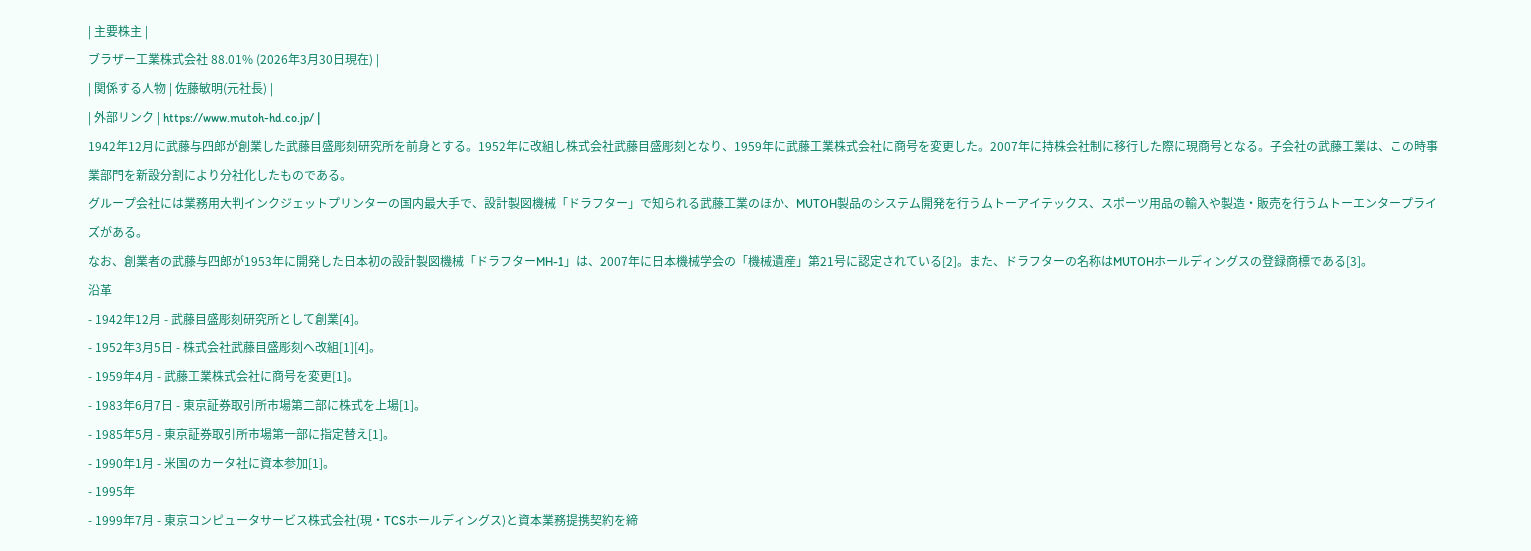| 主要株主 |
ブラザー工業株式会社 88.01% (2026年3月30日現在) |
| 関係する人物 | 佐藤敏明(元社長) |
| 外部リンク | https://www.mutoh-hd.co.jp/ |
1942年12月に武藤与四郎が創業した武藤目盛彫刻研究所を前身とする。1952年に改組し株式会社武藤目盛彫刻となり、1959年に武藤工業株式会社に商号を変更した。2007年に持株会社制に移行した際に現商号となる。子会社の武藤工業は、この時事業部門を新設分割により分社化したものである。
グループ会社には業務用大判インクジェットプリンターの国内最大手で、設計製図機械「ドラフター」で知られる武藤工業のほか、MUTOH製品のシステム開発を行うムトーアイテックス、スポーツ用品の輸入や製造・販売を行うムトーエンタープライズがある。
なお、創業者の武藤与四郎が1953年に開発した日本初の設計製図機械「ドラフターMH-1」は、2007年に日本機械学会の「機械遺産」第21号に認定されている[2]。また、ドラフターの名称はMUTOHホールディングスの登録商標である[3]。
沿革
- 1942年12月 - 武藤目盛彫刻研究所として創業[4]。
- 1952年3月5日 - 株式会社武藤目盛彫刻へ改組[1][4]。
- 1959年4月 - 武藤工業株式会社に商号を変更[1]。
- 1983年6月7日 - 東京証券取引所市場第二部に株式を上場[1]。
- 1985年5月 - 東京証券取引所市場第一部に指定替え[1]。
- 1990年1月 - 米国のカータ社に資本参加[1]。
- 1995年
- 1999年7月 - 東京コンピュータサービス株式会社(現・TCSホールディングス)と資本業務提携契約を締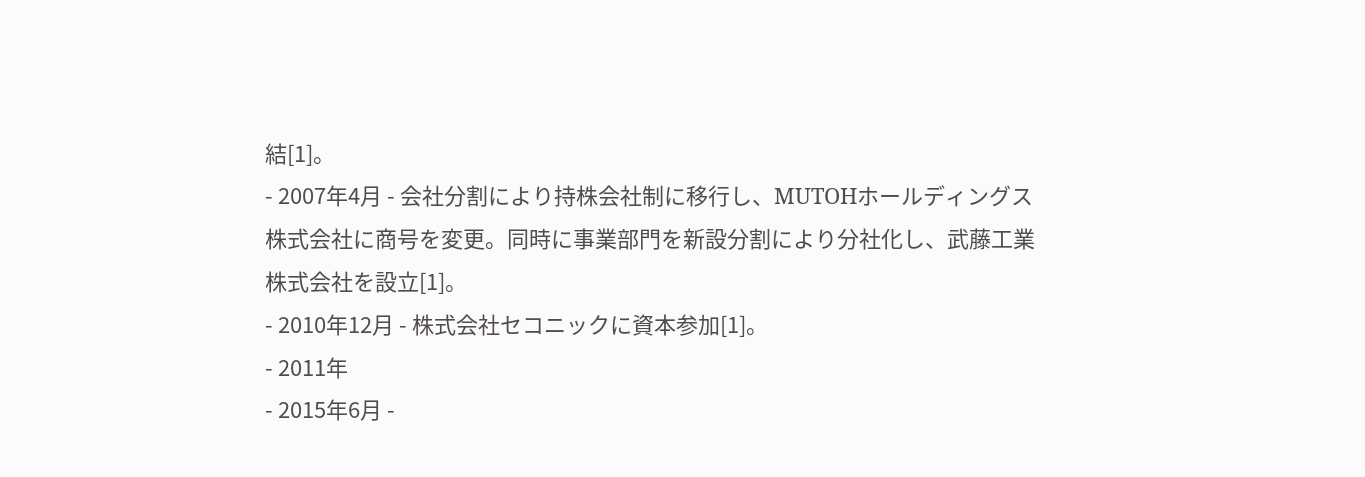結[1]。
- 2007年4月 - 会社分割により持株会社制に移行し、MUTOHホールディングス株式会社に商号を変更。同時に事業部門を新設分割により分社化し、武藤工業株式会社を設立[1]。
- 2010年12月 - 株式会社セコニックに資本参加[1]。
- 2011年
- 2015年6月 -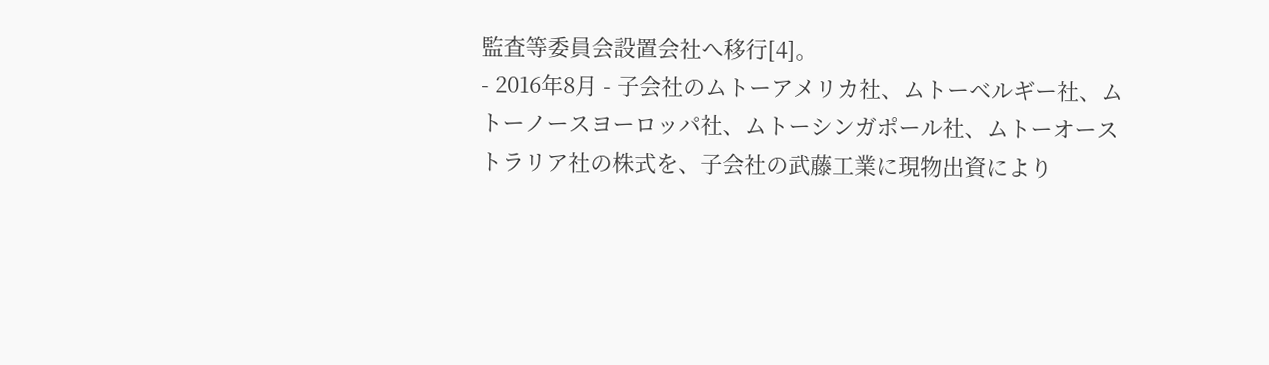監査等委員会設置会社へ移行[4]。
- 2016年8月 - 子会社のムトーアメリカ社、ムトーベルギー社、ムトーノースヨーロッパ社、ムトーシンガポール社、ムトーオーストラリア社の株式を、子会社の武藤工業に現物出資により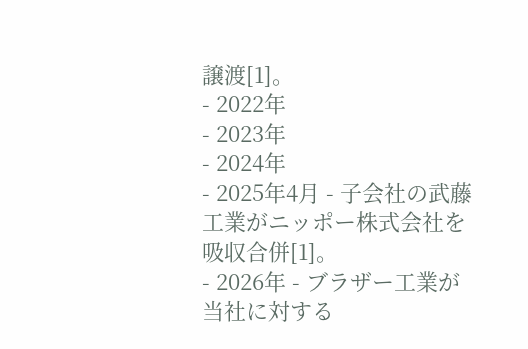譲渡[1]。
- 2022年
- 2023年
- 2024年
- 2025年4月 - 子会社の武藤工業がニッポー株式会社を吸収合併[1]。
- 2026年 - ブラザー工業が当社に対する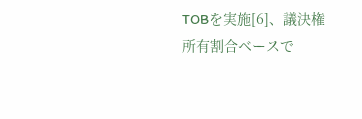TOBを実施[6]、議決権所有割合ベースで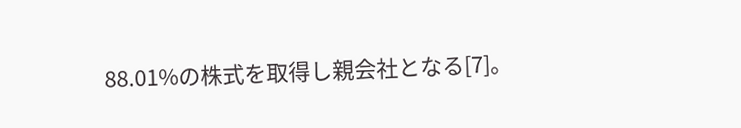88.01%の株式を取得し親会社となる[7]。